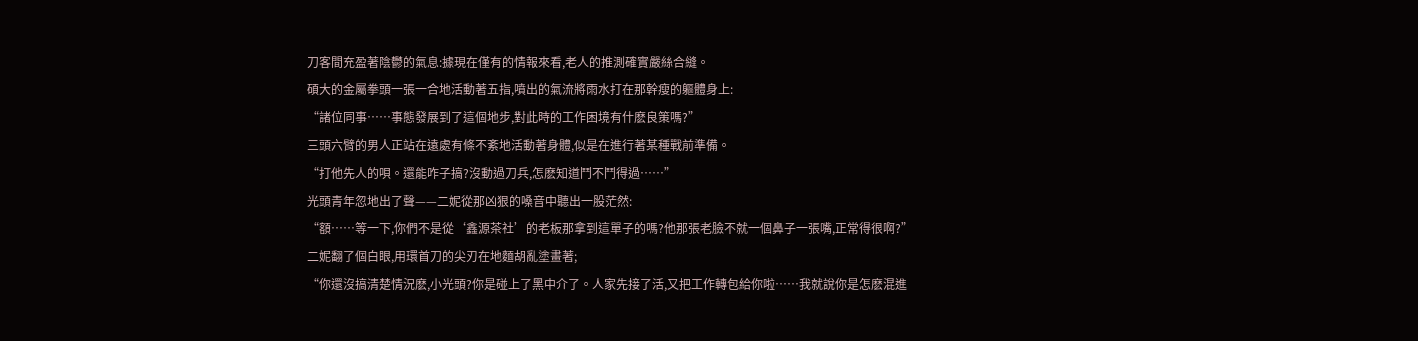刀客間充盈著陰鬱的氣息:據現在僅有的情報來看,老人的推測確實嚴絲合縫。
碩大的金屬拳頭一張一合地活動著五指,噴出的氣流將雨水打在那幹瘦的軀體身上:
“諸位同事……事態發展到了這個地步,對此時的工作困境有什麽良策嗎?”
三頭六臂的男人正站在遠處有條不紊地活動著身體,似是在進行著某種戰前準備。
“打他先人的唄。還能咋子搞?沒動過刀兵,怎麽知道鬥不鬥得過……”
光頭青年忽地出了聲——二妮從那凶狠的嗓音中聽出一股茫然:
“額……等一下,你們不是從‘鑫源茶社’的老板那拿到這單子的嗎?他那張老臉不就一個鼻子一張嘴,正常得很啊?”
二妮翻了個白眼,用環首刀的尖刃在地麵胡亂塗畫著;
“你還沒搞清楚情況麽,小光頭?你是碰上了黑中介了。人家先接了活,又把工作轉包給你啦……我就說你是怎麽混進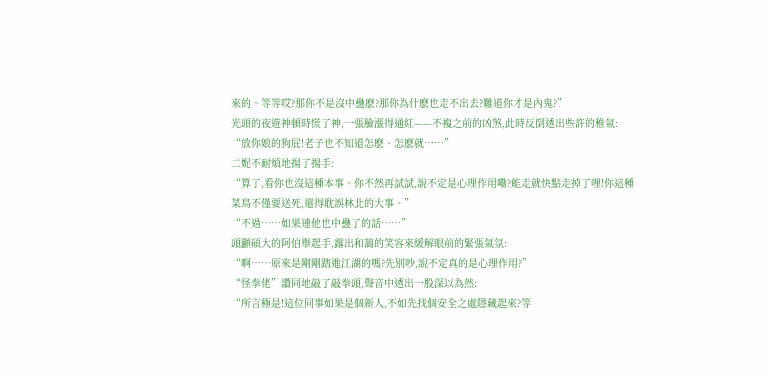來的。等等哎?那你不是沒中蠱麽?那你為什麽也走不出去?難道你才是內鬼?”
光頭的夜遊神頓時慌了神,一張臉漲得通紅——不複之前的凶煞,此時反倒透出些許的稚氣:
“放你娘的狗屁!老子也不知道怎麽、怎麽就……”
二妮不耐煩地揚了揚手:
“算了,看你也沒這種本事。你不然再試試,說不定是心理作用嘞?能走就快點走掉了哩!你這種菜鳥不僅要送死,還得耽誤林北的大事。”
“不過……如果連他也中蠱了的話……”
頭顱碩大的阿伯舉起手,露出和藹的笑容來緩解眼前的緊張氣氛:
“啊……原來是剛剛踏進江湖的嗎?先別吵,說不定真的是心理作用?”
“怪拳佬”讚同地敲了敲拳頭,聲音中透出一股深以為然:
“所言極是!這位同事如果是個新人,不如先找個安全之處隱藏起來?等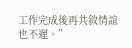工作完成後再共敘情誼也不遲。”